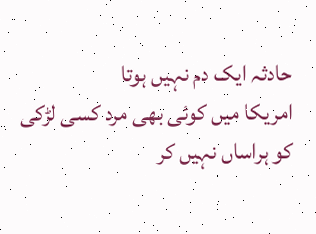حادثہ ایک دم نہیں ہوتا
امریکا میں کوئی بھی مرد کسی لڑکی کو ہراساں نہیں کر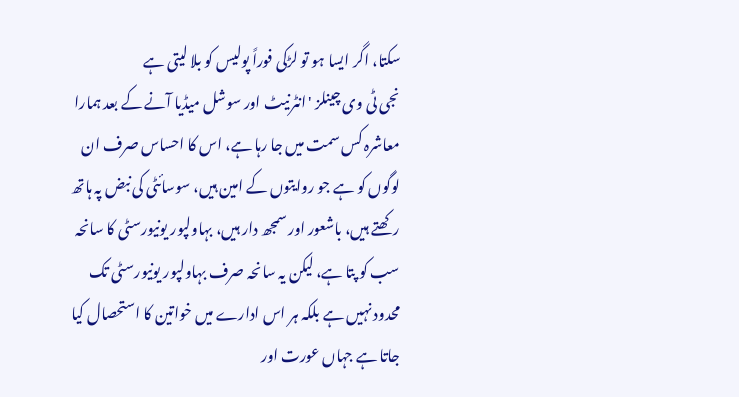سکتا، اگر ایسا ہو تو لڑکی فوراً پولیس کو بلا لیتی ہے
نجی ٹی وی چینلز 'انٹرنیٹ اور سوشل میڈیا آنے کے بعد ہمارا معاشرہ کس سمت میں جا رہا ہے، اس کا احساس صرف ان لوگوں کو ہے جو روایتوں کے امین ہیں، سوسائٹی کی نبض پہ ہاتھ رکھتے ہیں، باشعور اور سمجھ دار ہیں، بہاولپور یونیورسٹی کا سانحہ سب کو پتا ہے، لیکن یہ سانحہ صرف بہاولپور یونیورسٹی تک محدود نہیں ہے بلکہ ہر اس ادارے میں خواتین کا استحصال کیا جاتا ہے جہاں عورت اور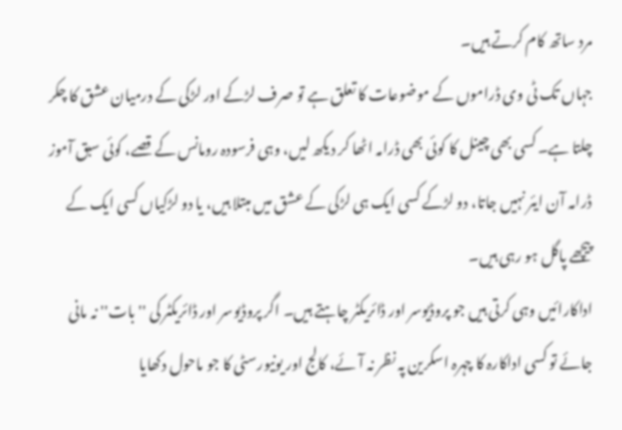مرد ساتھ کام کرتے ہیں۔
جہاں تک ٹی وی ڈراموں کے موضوعات کا تعلق ہے تو صرف لڑکے اور لڑکی کے درمیان عشق کا چکر چلتا ہے۔ کسی بھی چینل کا کوئی بھی ڈرامہ اٹھا کر دیکھ لیں، وہی فرسودہ رومانس کے قصے، کوئی سبق آموز ڈرامہ آن ایئر نہیں جاتا، دو لڑکے کسی ایک ہی لڑکی کے عشق میں مبتلا ہیں، یا دو لڑکیاں کسی ایک کے پیچھے پاگل ہو رہی ہیں۔
اداکارائیں وہی کرتی ہیں جو پروڈیوسر اور ڈائریکٹر چاہتے ہیں۔ اگر پروڈیوسر اور ڈائریکٹر کی ''بات'' نہ مانی جائے تو کسی اداکارہ کا چہرہ اسکرین پہ نظر نہ آئے، کالج اور یونیورسٹی کا جو ماحول دکھایا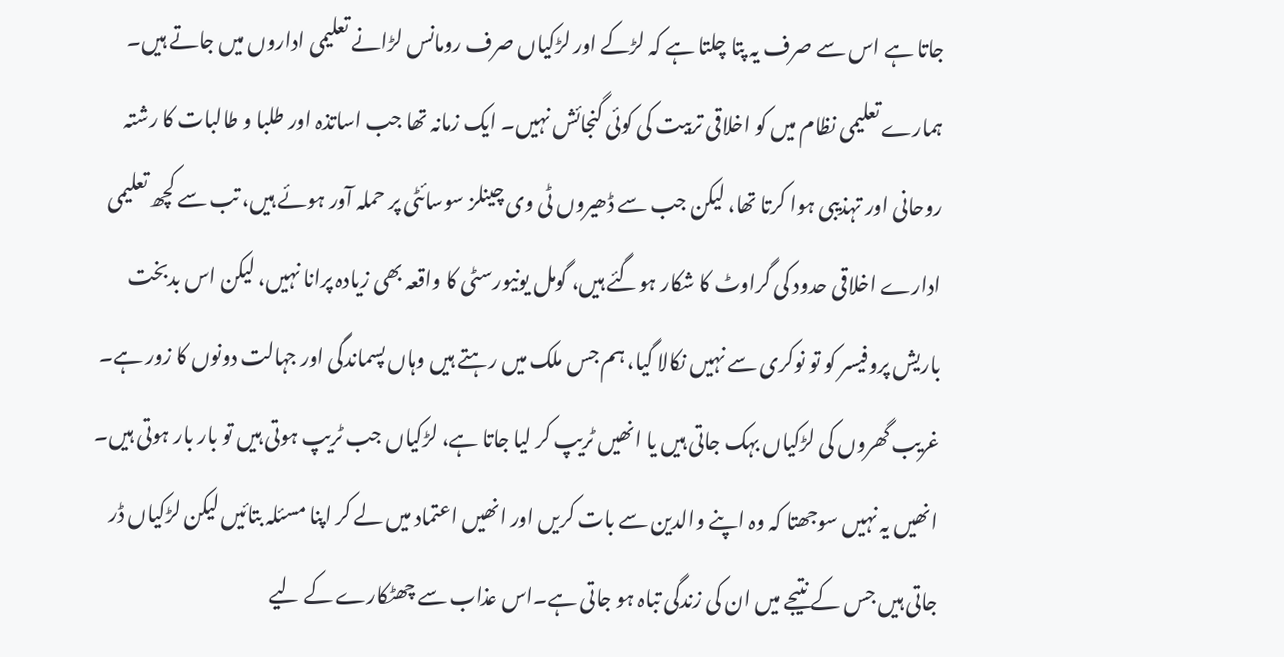جاتا ہے اس سے صرف یہ پتا چلتا ہے کہ لڑکے اور لڑکیاں صرف رومانس لڑانے تعلیمی اداروں میں جاتے ہیں۔
ہمارے تعلیمی نظام میں کو اخلاقی تربیت کی کوئی گنجائش نہیں۔ ایک زمانہ تھا جب اساتذہ اور طلبا و طالبات کا رشتہ روحانی اور تہذیبی ہوا کرتا تھا، لیکن جب سے ڈھیروں ٹی وی چینلز سوسائٹی پر حملہ آور ہوئے ہیں، تب سے کچھ تعلیمی ادارے اخلاقی حدود کی گراوٹ کا شکار ہوگئے ہیں، گومل یونیورسٹی کا واقعہ بھی زیادہ پرانا نہیں، لیکن اس بدبخت باریش پروفیسر کو تو نوکری سے نہیں نکالا گیا، ہم جس ملک میں رہتے ہیں وہاں پسماندگی اور جہالت دونوں کا زور ہے۔
غریب گھروں کی لڑکیاں بہک جاتی ہیں یا انھیں ٹریپ کر لیا جاتا ہے، لڑکیاں جب ٹریپ ہوتی ہیں تو بار بار ہوتی ہیں۔ انھیں یہ نہیں سوجھتا کہ وہ اپنے والدین سے بات کریں اور انھیں اعتماد میں لے کر اپنا مسئلہ بتائیں لیکن لڑکیاں ڈر جاتی ہیں جس کے نتیجے میں ان کی زندگی تباہ ہو جاتی ہے۔اس عذاب سے چھٹکارے کے لیے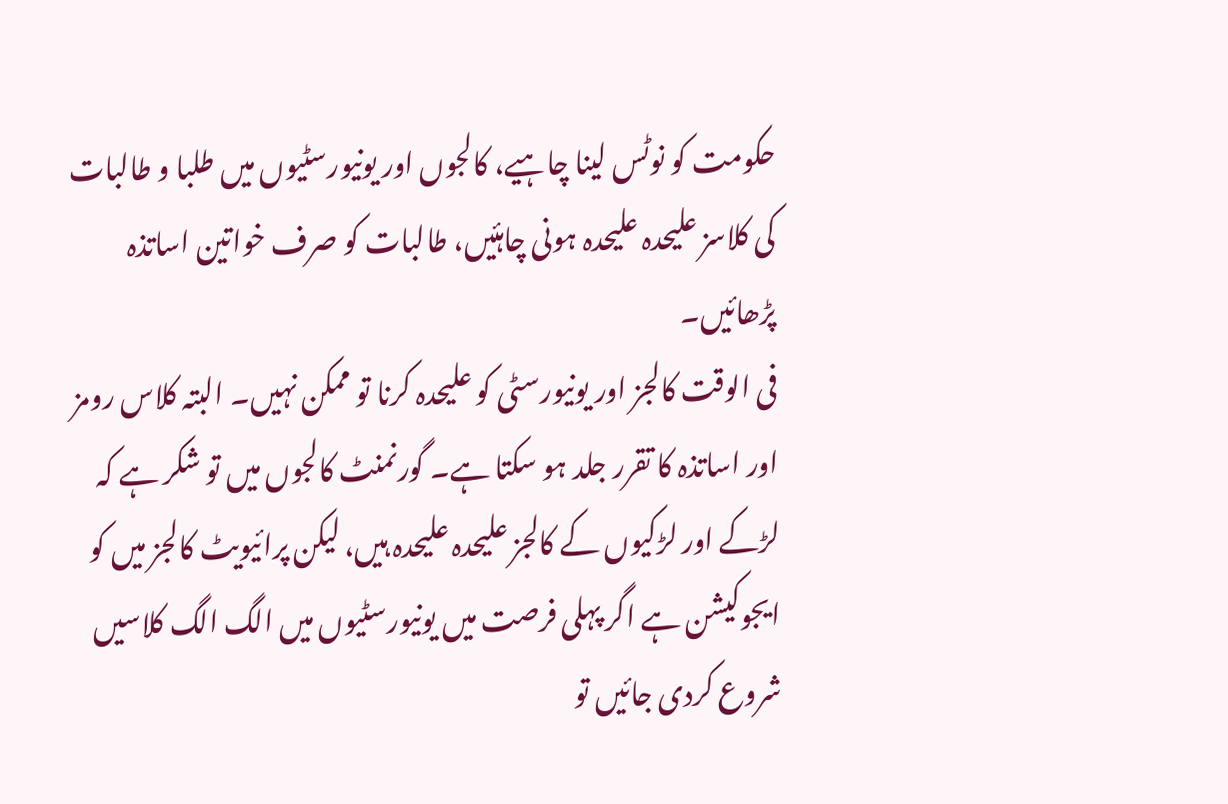حکومت کو نوٹس لینا چاہیے، کالجوں اور یونیورسٹیوں میں طلبا و طالبات کی کلاسز علیحدہ علیحدہ ہونی چاہئیں، طالبات کو صرف خواتین اساتذہ پڑھائیں۔
فی الوقت کالجز اور یونیورسٹی کو علیحدہ کرنا تو ممکن نہیں۔ البتہ کلاس رومز اور اساتذہ کا تقرر جلد ہو سکتا ہے۔ گورنمنٹ کالجوں میں تو شکر ہے کہ لڑکے اور لڑکیوں کے کالجز علیحدہ علیحدہ ہیں، لیکن پرائیویٹ کالجز میں کو ایجوکیشن ہے اگر پہلی فرصت میں یونیورسٹیوں میں الگ الگ کلاسیں شروع کردی جائیں تو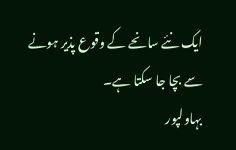ایک نئے سانحے کے وقوع پذیر ہونے سے بچا جا سکتا ہے۔
بہاولپور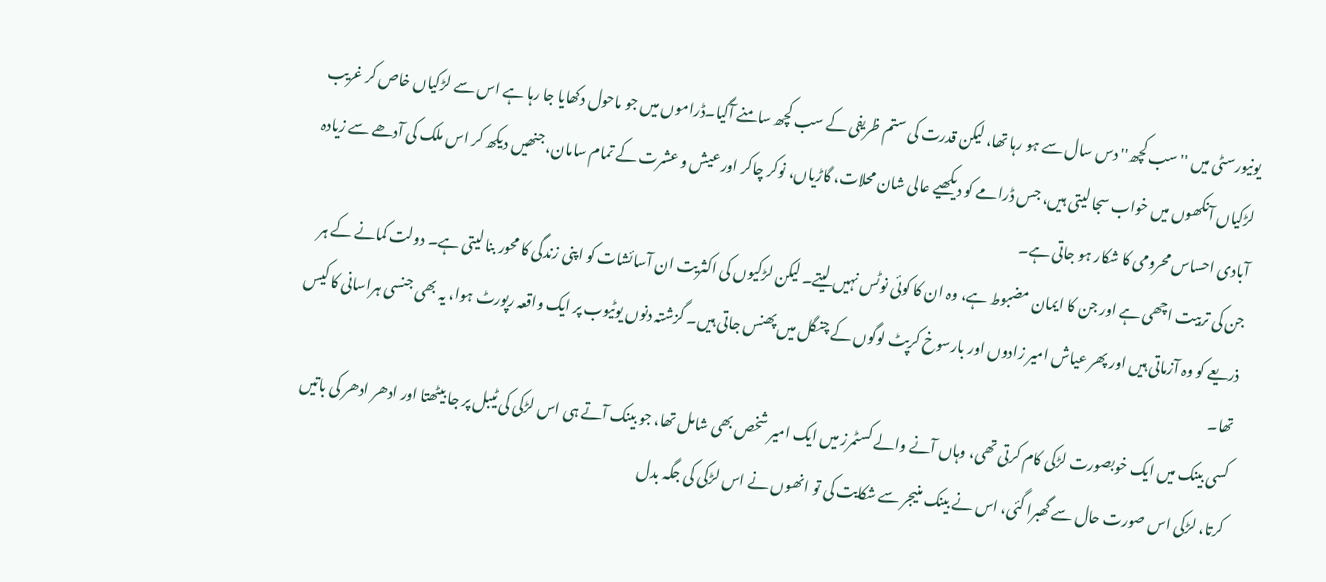یونیورسٹی میں ''سب کچھ'' دس سال سے ہو رہا تھا، لیکن قدرت کی ستم ظریفی کے سب کچھ سامنے آگیا۔ڈراموں میں جو ماحول دکھایا جا رہا ہے اس سے لڑکیاں خاص کر غریب لڑکیاں آنکھوں میں خواب سجا لیتی ہیں، جس ڈرامے کو دیکھیے عالی شان محلات، گاڑیاں، نوکر چاکر اور عیش و عشرت کے تمام سامان، جنھیں دیکھ کر اس ملک کی آدھے سے زیادہ آبادی احساس محرومی کا شکار ہو جاتی ہے۔
جن کی تربیت اچھی ہے اور جن کا ایمان مضبوط ہے، وہ ان کا کوئی نوٹس نہیں لیتے۔ لیکن لڑکیوں کی اکثریت ان آسائشات کو اپنی زندگی کا محور بنا لیتی ہے۔ دولت کمانے کے ہر ذریعے کو وہ آزماتی ہیں اور پھر عیاش امیر زادوں اور بارسوخ کرپٹ لوگوں کے چنگل میں پھنس جاتی ہیں۔ گزشتہ دنوں یوٹیوب پر ایک واقعہ رپورٹ ہوا، یہ بھی جنسی ہراسانی کا کیس تھا۔
کسی بینک میں ایک خوبصورت لڑکی کام کرتی تھی، وہاں آنے والے کسٹمرز میں ایک امیر شخص بھی شامل تھا، جو بینک آتے ہی اس لڑکی کی ٹیبل پر جا بیٹھتا اور ادھر ادھر کی باتیں کرتا، لڑکی اس صورت حال سے گھبرا گئی، اس نے بینک منیجر سے شکایت کی تو انھوں نے اس لڑکی کی جگہ بدل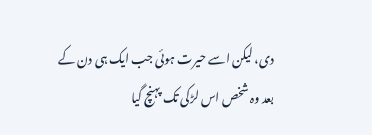دی، لیکن اسے حیرت ہوئی جب ایک ہی دن کے بعد وہ شخص اس لڑکی تک پہنچ گیا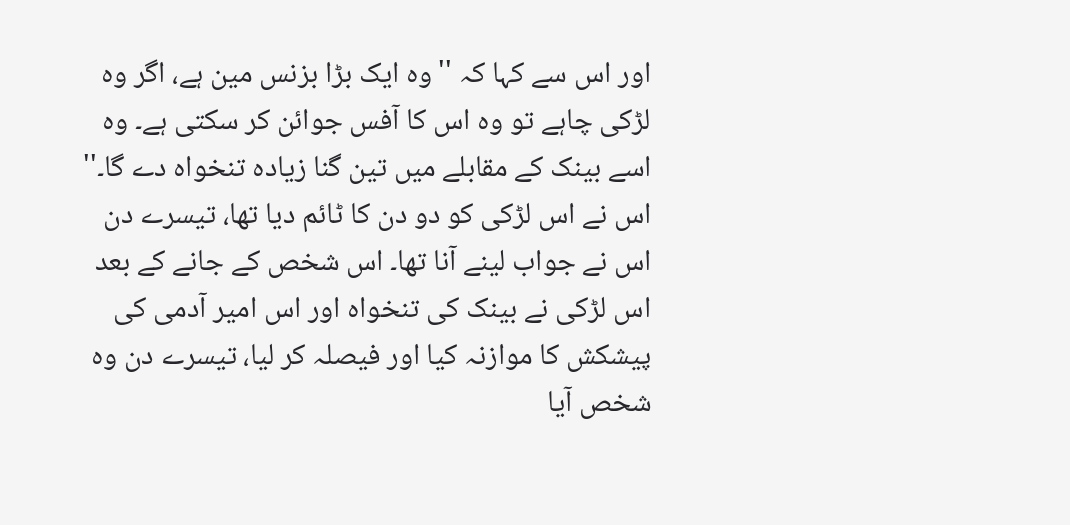اور اس سے کہا کہ ''وہ ایک بڑا بزنس مین ہے، اگر وہ لڑکی چاہے تو وہ اس کا آفس جوائن کر سکتی ہے۔ وہ اسے بینک کے مقابلے میں تین گنا زیادہ تنخواہ دے گا۔''
اس نے اس لڑکی کو دو دن کا ٹائم دیا تھا، تیسرے دن اس نے جواب لینے آنا تھا۔ اس شخص کے جانے کے بعد اس لڑکی نے بینک کی تنخواہ اور اس امیر آدمی کی پیشکش کا موازنہ کیا اور فیصلہ کر لیا، تیسرے دن وہ شخص آیا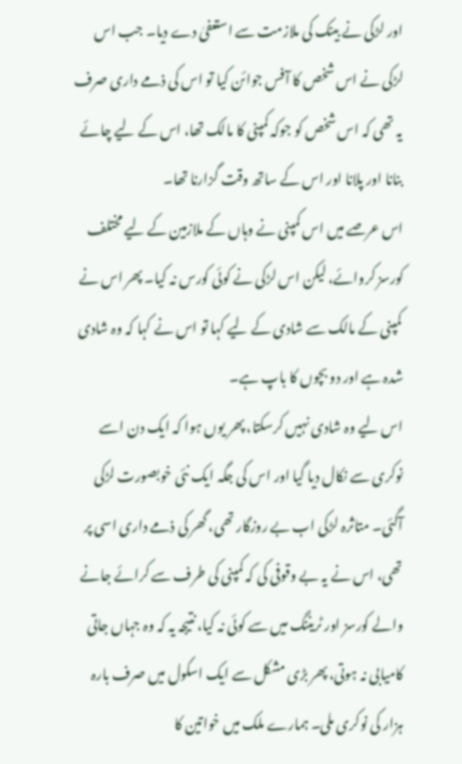اور لڑکی نے بینک کی ملازمت سے استعفیٰ دے دیا۔ جب اس لڑکی نے اس شخص کا آفس جوائن کیا تو اس کی ذمے داری صرف یہ تھی کہ اس شخص کو جوکہ کمپنی کا مالک تھا، اس کے لیے چائے بنانا اور پلانا اور اس کے ساتھ وقت گزارنا تھا۔
اس عرصے میں اس کمپنی نے وہاں کے ملازمین کے لیے مختلف کورسز کروائے، لیکن اس لڑکی نے کوئی کورس نہ کیا۔ پھر اس نے کمپنی کے مالک سے شادی کے لیے کہا تو اس نے کہا کہ وہ شادی شدہ ہے اور دو بچوں کا باپ ہے۔
اس لیے وہ شادی نہیں کرسکتا، پھر یوں ہوا کہ ایک دن اسے نوکری سے نکال دیا گیا اور اس کی جگہ ایک نئی خوبصورت لڑکی آگئی۔ متاثرہ لڑکی اب بے روزگار تھی، گھر کی ذمے داری اسی پر تھی، اس نے یہ بے وقوفی کی کہ کمپنی کی طرف سے کرائے جانے والے کورسز اور ٹریننگ میں سے کوئی نہ کیا، نتیجہ یہ کہ وہ جہاں جاتی کامیابی نہ ہوتی، پھر بڑی مشکل سے ایک اسکول میں صرف بارہ ہزار کی نوکری ملی۔ ہمارے ملک میں خواتین کا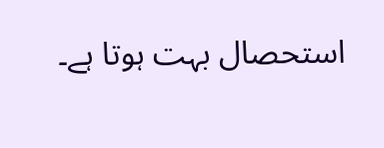استحصال بہت ہوتا ہے۔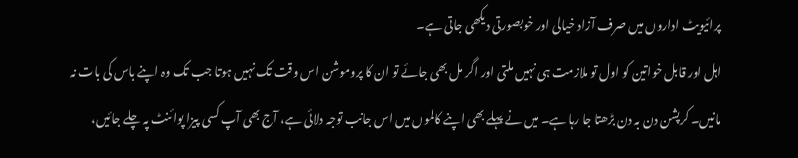پرائیویٹ اداروں میں صرف آزاد خیالی اور خوبصورتی دیکھی جاتی ہے۔
اہل اور قابل خواتین کو اول تو ملازمت ہی نہیں ملتی اور اگر مل بھی جائے تو ان کا پروموشن اس وقت تک نہیں ہوتا جب تک وہ اپنے باس کی بات نہ مانیں۔ کرپشن دن بہ دن بڑھتا جا رہا ہے۔ میں نے پہلے بھی اپنے کالموں میں اس جانب توجہ دلائی ہے، آج بھی آپ کسی پیزا پوائنٹ پہ چلے جائیں،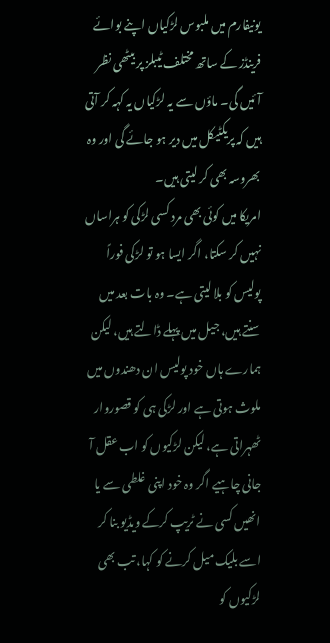یونیفارم میں ملبوس لڑکیاں اپنے بوائے فرینڈز کے ساتھ مختلف ٹیبلز پر بیٹھی نظر آئیں گی۔ ماؤں سے یہ لڑکیاں یہ کہہ کر آتی ہیں کہ پریکٹیکل میں دیر ہو جائے گی اور وہ بھروسہ بھی کر لیتی ہیں۔
امریکا میں کوئی بھی مرد کسی لڑکی کو ہراساں نہیں کر سکتا، اگر ایسا ہو تو لڑکی فوراً پولیس کو بلا لیتی ہے۔ وہ بات بعد میں سنتے ہیں، جیل میں پہلے ڈالتے ہیں، لیکن ہمارے ہاں خود پولیس ان دھندوں میں ملوث ہوتی ہے اور لڑکی ہی کو قصوروار ٹھہراتی ہے، لیکن لڑکیوں کو اب عقل آ جانی چاہیے اگر وہ خود اپنی غلطی سے یا انھیں کسی نے ٹریپ کرکے ویڈیو بنا کر اسے بلیک میل کرنے کو کہا، تب بھی لڑکیوں کو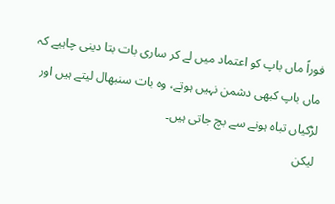فوراً ماں باپ کو اعتماد میں لے کر ساری بات بتا دینی چاہیے کہ ماں باپ کبھی دشمن نہیں ہوتے، وہ بات سنبھال لیتے ہیں اور لڑکیاں تباہ ہونے سے بچ جاتی ہیں۔
لیکن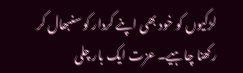لڑکیوں کو خود بھی اپنے کردار کو سنبھال کر رکھنا چاہیے۔ عزت ایک بار چلی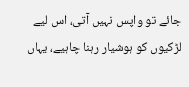جائے تو واپس نہیں آتی، اس لیے لڑکیوں کو ہوشیار رہنا چاہیے، یہاں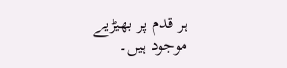ہر قدم پر بھیڑیے موجود ہیں۔